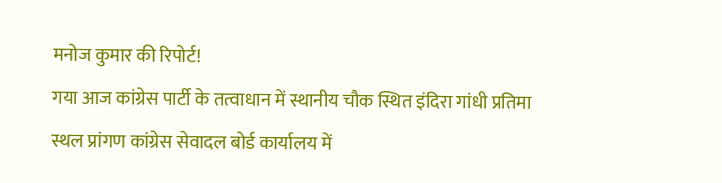मनोज कुमार की रिपोर्ट!
गया आज कांग्रेस पार्टी के तत्वाधान में स्थानीय चौक स्थित इंदिरा गांधी प्रतिमा स्थल प्रांगण कांग्रेस सेवादल बोर्ड कार्यालय में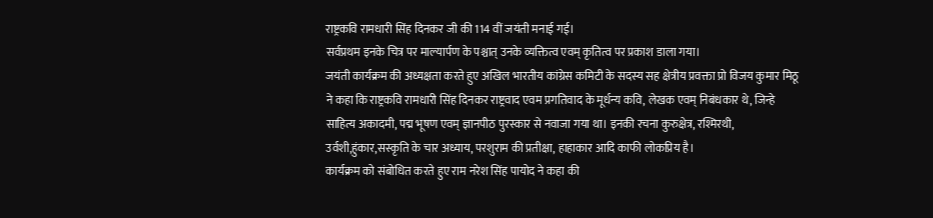राष्ट्रकवि रामधारी सिंह दिनकर जी की 114 वीं जयंती मनाई गई।
सर्वप्रथम इनके चित्र पर माल्यार्पण के पश्चात् उनके व्यक्तित्व एवम् कृतित्व पर प्रकाश डाला गया।
जयंती कार्यक्रम की अध्यक्षता करते हुए अखिल भारतीय कांग्रेस कमिटी के सदस्य सह क्षेत्रीय प्रवक्ता प्रो विजय कुमार मिठू ने कहा कि राष्ट्रकवि रामधारी सिंह दिनकर राष्ट्रवाद एवम प्रगतिवाद के मूर्धन्य कवि, लेखक एवम् निबंधकार थे, जिन्हे साहित्य अकादमी, पद्म भूषण एवम् ज्ञानपीठ पुरस्कार से नवाजा गया था। इनकी रचना कुरुक्षेत्र, रश्मिरथी, उर्वशी,हुंकार,सस्कृति के चार अध्याय, परशुराम की प्रतीक्षा, हाहाकार आदि काफी लोकप्रिय है।
कार्यक्रम को संबोधित करते हुए राम नरेश सिंह पायोद ने कहा की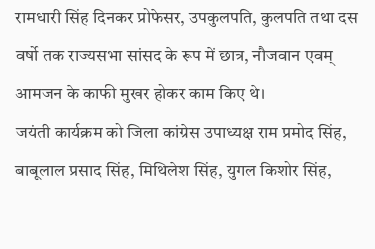रामधारी सिंह दिनकर प्रोफेसर, उपकुलपति, कुलपति तथा दस वर्षो तक राज्यसभा सांसद के रूप में छात्र, नौजवान एवम् आमजन के काफी मुखर होकर काम किए थे।
जयंती कार्यक्रम को जिला कांग्रेस उपाध्यक्ष राम प्रमोद सिंह, बाबूलाल प्रसाद सिंह, मिथिलेश सिंह, युगल किशोर सिंह,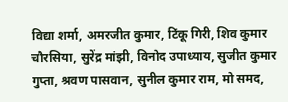विद्या शर्मा, अमरजीत कुमार, टिंकू गिरी, शिव कुमार चौरसिया, सुरेंद्र मांझी, विनोद उपाध्याय, सुजीत कुमार गुप्ता, श्रवण पासवान, सुनील कुमार राम, मो समद,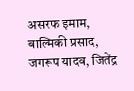असरफ इमाम, बाल्मिकी प्रसाद, जगरूप यादव, जितेंद्र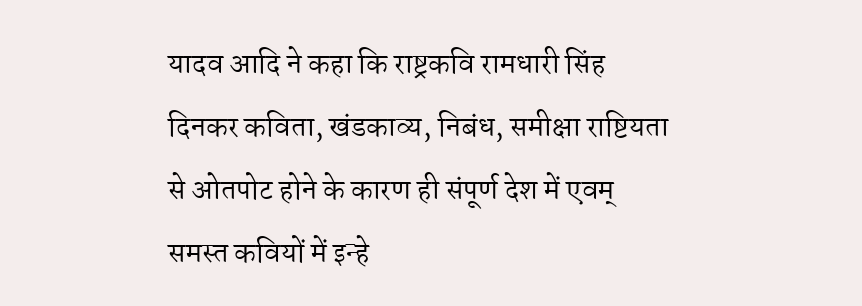यादव आदि ने कहा कि राष्ट्रकवि रामधारी सिंह दिनकर कविता, खंडकाव्य, निबंध, समीक्षा राष्टियता से ओतपोट होने के कारण ही संपूर्ण देश में एवम् समस्त कवियों में इन्हे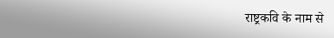राष्ट्रकवि के नाम से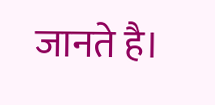जानते है।